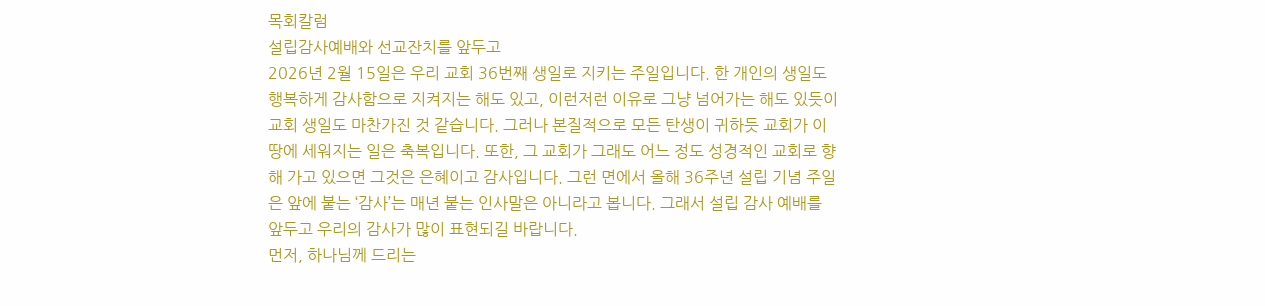목회칼럼
설립감사예배와 선교잔치를 앞두고
2026년 2월 15일은 우리 교회 36번째 생일로 지키는 주일입니다. 한 개인의 생일도 행복하게 감사함으로 지켜지는 해도 있고, 이런저런 이유로 그냥 넘어가는 해도 있듯이 교회 생일도 마찬가진 것 같습니다. 그러나 본질적으로 모든 탄생이 귀하듯 교회가 이 땅에 세워지는 일은 축복입니다. 또한, 그 교회가 그래도 어느 정도 성경적인 교회로 향해 가고 있으면 그것은 은혜이고 감사입니다. 그런 면에서 올해 36주년 설립 기념 주일은 앞에 붙는 ‘감사’는 매년 붙는 인사말은 아니라고 봅니다. 그래서 설립 감사 예배를 앞두고 우리의 감사가 많이 표현되길 바랍니다.
먼저, 하나님께 드리는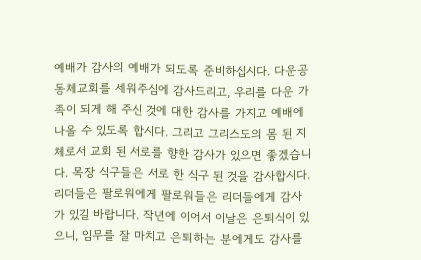예배가 감사의 예배가 되도록 준비하십시다. 다운공동체교회를 세워주심에 감사드리고, 우리를 다운 가족이 되게 해 주신 것에 대한 감사를 가지고 예배에 나올 수 있도록 합시다. 그리고 그리스도의 몸 된 지체로서 교회 된 서로를 향한 감사가 있으면 좋겠습니다. 목장 식구들은 서로 한 식구 된 것을 감사합시다. 리더들은 팔로워에게 팔로워들은 리더들에게 감사가 있길 바랍니다. 작년에 이어서 이날은 은퇴식이 있으니, 임무를 잘 마치고 은퇴하는 분에게도 감사를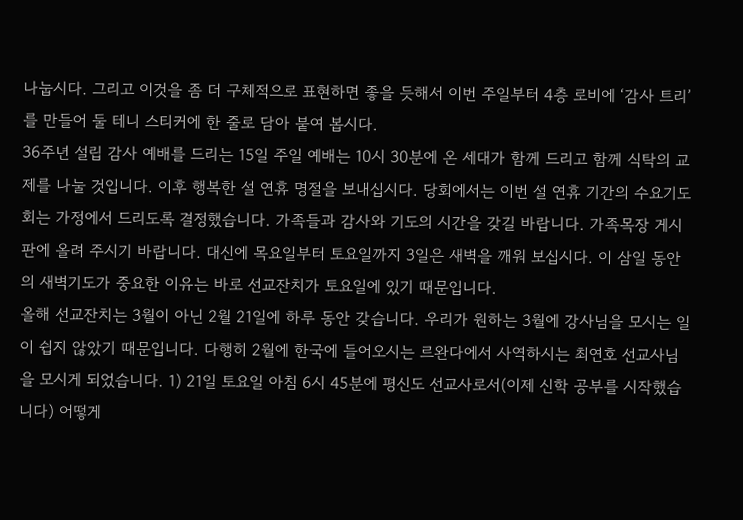나눕시다. 그리고 이것을 좀 더 구체적으로 표현하면 좋을 듯해서 이번 주일부터 4층 로비에 ‘감사 트리’를 만들어 둘 테니 스티커에 한 줄로 담아 붙여 봅시다.
36주년 설립 감사 예배를 드리는 15일 주일 예배는 10시 30분에 온 세대가 함께 드리고 함께 식탁의 교제를 나눌 것입니다. 이후 행복한 설 연휴 명절을 보내십시다. 당회에서는 이번 설 연휴 기간의 수요기도회는 가정에서 드리도록 결정했습니다. 가족들과 감사와 기도의 시간을 갖길 바랍니다. 가족목장 게시판에 올려 주시기 바랍니다. 대신에 목요일부터 토요일까지 3일은 새벽을 깨워 보십시다. 이 삼일 동안의 새벽기도가 중요한 이유는 바로 선교잔치가 토요일에 있기 때문입니다.
올해 선교잔치는 3월이 아닌 2월 21일에 하루 동안 갖습니다. 우리가 원하는 3월에 강사님을 모시는 일이 쉽지 않았기 때문입니다. 다행히 2월에 한국에 들어오시는 르완다에서 사역하시는 최연호 선교사님을 모시게 되었습니다. 1) 21일 토요일 아침 6시 45분에 평신도 선교사로서(이제 신학 공부를 시작했습니다) 어떻게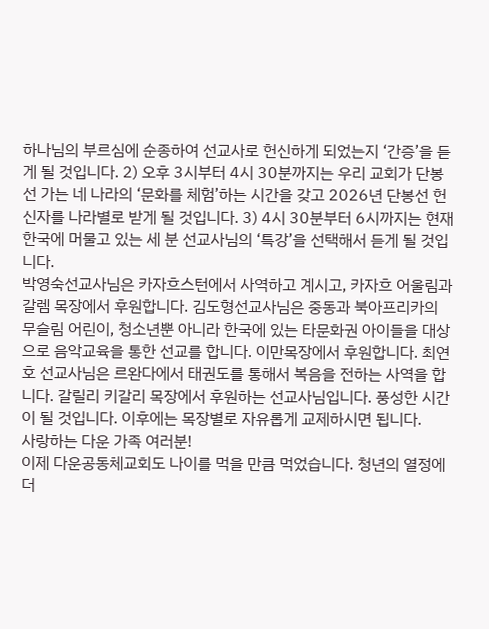하나님의 부르심에 순종하여 선교사로 헌신하게 되었는지 ‘간증’을 듣게 될 것입니다. 2) 오후 3시부터 4시 30분까지는 우리 교회가 단봉선 가는 네 나라의 ‘문화를 체험’하는 시간을 갖고 2026년 단봉선 헌신자를 나라별로 받게 될 것입니다. 3) 4시 30분부터 6시까지는 현재 한국에 머물고 있는 세 분 선교사님의 ‘특강’을 선택해서 듣게 될 것입니다.
박영숙선교사님은 카자흐스턴에서 사역하고 계시고, 카자흐 어울림과 갈렘 목장에서 후원합니다. 김도형선교사님은 중동과 북아프리카의 무슬림 어린이, 청소년뿐 아니라 한국에 있는 타문화권 아이들을 대상으로 음악교육을 통한 선교를 합니다. 이만목장에서 후원합니다. 최연호 선교사님은 르완다에서 태권도를 통해서 복음을 전하는 사역을 합니다. 갈릴리 키갈리 목장에서 후원하는 선교사님입니다. 풍성한 시간이 될 것입니다. 이후에는 목장별로 자유롭게 교제하시면 됩니다.
사랑하는 다운 가족 여러분!
이제 다운공동체교회도 나이를 먹을 만큼 먹었습니다. 청년의 열정에 더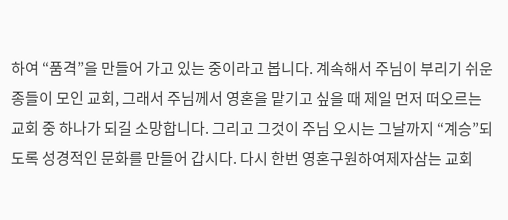하여 “품격”을 만들어 가고 있는 중이라고 봅니다. 계속해서 주님이 부리기 쉬운 종들이 모인 교회, 그래서 주님께서 영혼을 맡기고 싶을 때 제일 먼저 떠오르는 교회 중 하나가 되길 소망합니다. 그리고 그것이 주님 오시는 그날까지 “계승”되도록 성경적인 문화를 만들어 갑시다. 다시 한번 영혼구원하여제자삼는 교회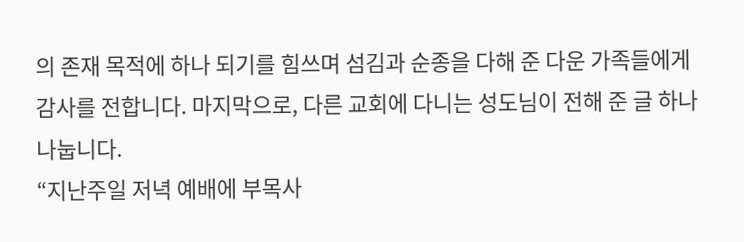의 존재 목적에 하나 되기를 힘쓰며 섬김과 순종을 다해 준 다운 가족들에게 감사를 전합니다. 마지막으로, 다른 교회에 다니는 성도님이 전해 준 글 하나 나눕니다.
“지난주일 저녁 예배에 부목사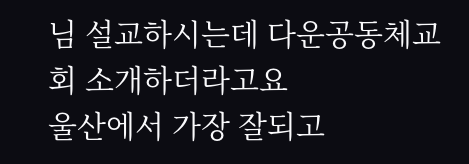님 설교하시는데 다운공동체교회 소개하더라고요
울산에서 가장 잘되고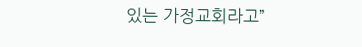있는 가정교회라고”